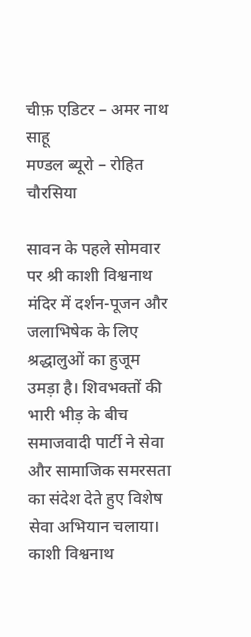चीफ़ एडिटर – अमर नाथ साहू
मण्डल ब्यूरो – रोहित चौरसिया

सावन के पहले सोमवार पर श्री काशी विश्वनाथ मंदिर में दर्शन-पूजन और जलाभिषेक के लिए श्रद्धालुओं का हुजूम उमड़ा है। शिवभक्तों की भारी भीड़ के बीच समाजवादी पार्टी ने सेवा और सामाजिक समरसता का संदेश देते हुए विशेष सेवा अभियान चलाया।
काशी विश्वनाथ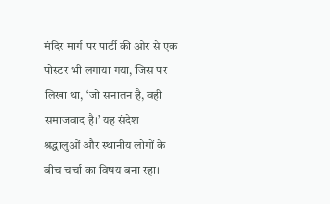मंदिर मार्ग पर पार्टी की ओर से एक पोस्टर भी लगाया गया, जिस पर लिखा था, ‘जो सनातन है, वही समाजवाद है।’ यह संदेश श्रद्धालुओं और स्थानीय लोगों के बीच चर्चा का विषय बना रहा।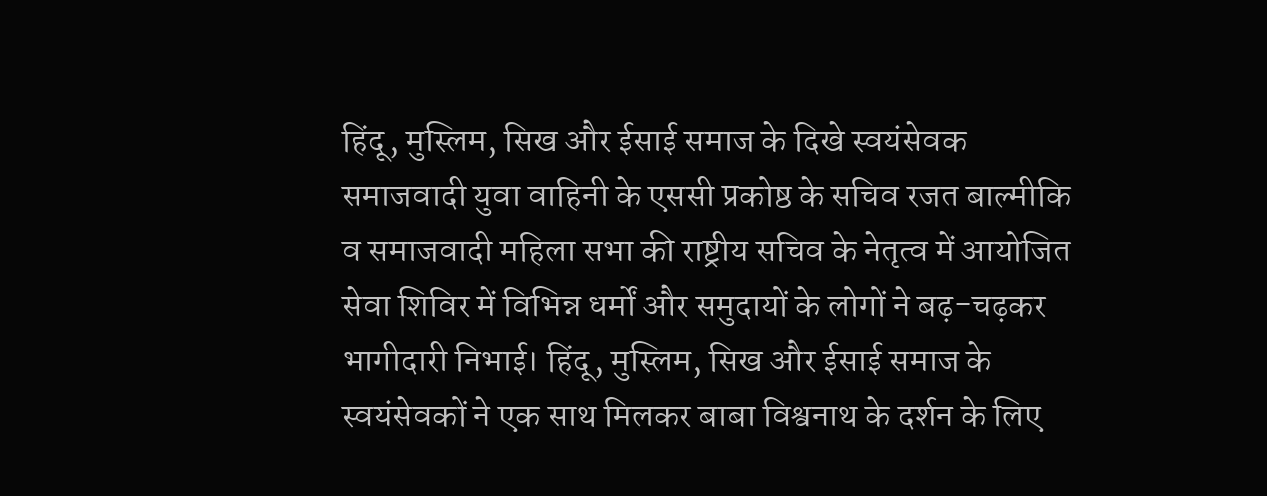हिंदू, मुस्लिम, सिख और ईसाई समाज के दिखे स्वयंसेवक
समाजवादी युवा वाहिनी के एससी प्रकोष्ठ के सचिव रजत बाल्मीकि व समाजवादी महिला सभा की राष्ट्रीय सचिव के नेतृत्व में आयोजित सेवा शिविर में विभिन्न धर्मों और समुदायों के लोगों ने बढ़-चढ़कर भागीदारी निभाई। हिंदू, मुस्लिम, सिख और ईसाई समाज के स्वयंसेवकों ने एक साथ मिलकर बाबा विश्वनाथ के दर्शन के लिए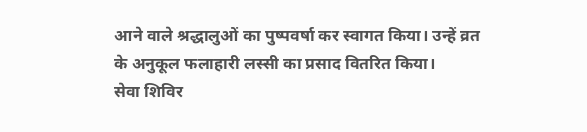आने वाले श्रद्धालुओं का पुष्पवर्षा कर स्वागत किया। उन्हें व्रत के अनुकूल फलाहारी लस्सी का प्रसाद वितरित किया।
सेवा शिविर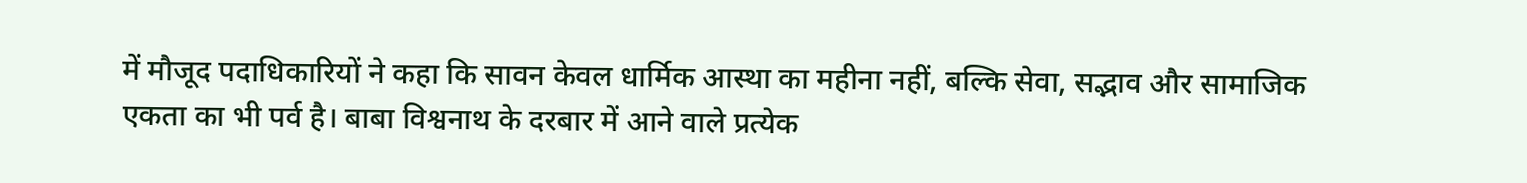में मौजूद पदाधिकारियों ने कहा कि सावन केवल धार्मिक आस्था का महीना नहीं, बल्कि सेवा, सद्भाव और सामाजिक एकता का भी पर्व है। बाबा विश्वनाथ के दरबार में आने वाले प्रत्येक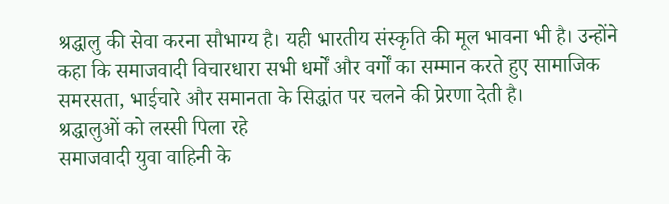श्रद्धालु की सेवा करना सौभाग्य है। यही भारतीय संस्कृति की मूल भावना भी है। उन्होंने कहा कि समाजवादी विचारधारा सभी धर्मों और वर्गों का सम्मान करते हुए सामाजिक समरसता, भाईचारे और समानता के सिद्धांत पर चलने की प्रेरणा देती है।
श्रद्धालुओं को लस्सी पिला रहे
समाजवादी युवा वाहिनी के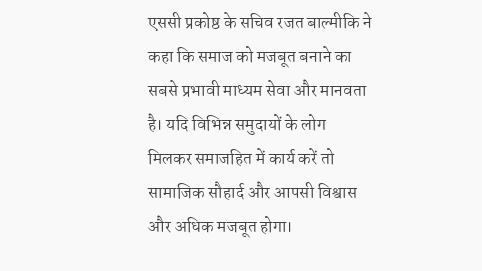एससी प्रकोष्ठ के सचिव रजत बाल्मीकि ने कहा कि समाज को मजबूत बनाने का सबसे प्रभावी माध्यम सेवा और मानवता है। यदि विभिन्न समुदायों के लोग मिलकर समाजहित में कार्य करें तो सामाजिक सौहार्द और आपसी विश्वास और अधिक मजबूत होगा।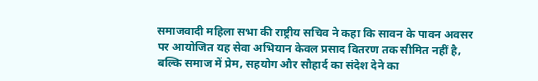समाजवादी महिला सभा की राष्ट्रीय सचिव ने कहा कि सावन के पावन अवसर पर आयोजित यह सेवा अभियान केवल प्रसाद वितरण तक सीमित नहीं है, बल्कि समाज में प्रेम, सहयोग और सौहार्द का संदेश देने का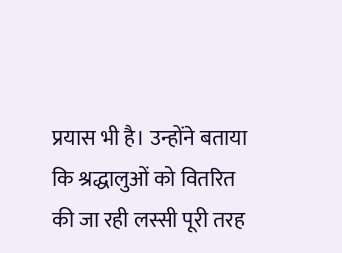प्रयास भी है। उन्होंने बताया कि श्रद्धालुओं को वितरित की जा रही लस्सी पूरी तरह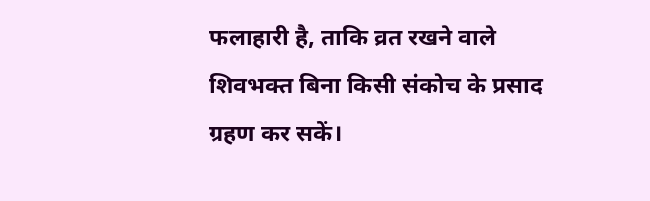फलाहारी है, ताकि व्रत रखने वाले शिवभक्त बिना किसी संकोच के प्रसाद ग्रहण कर सकें।